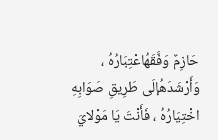حَازِمٌ وَفَّقَهُاعْتِبَارُهُ ، وَأَرْشَدَهُإلَى طَرِيقِ صَوَابِهِ اخْتِيَارُهُ ، فَأَنْتَ يَا مَوْلايَ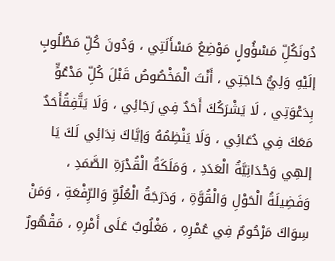دُونَكُلِّ مَسْؤُولٍ مَوْضِعُ مَسْأَلَتِي ، وَدُونَ كُلِّ مَطْلُوبٍ إلَيْهِ وَلِيُّ حَاجَتِي ، أَنْتَ الْمَخْصُوصُ قَبْلَ كُلِّ مَدْعُوٍّ بِدَعْوَتِي ، لَا يَشْرَكُكَ أَحَدٌ فِي رَجَائِي ، وَلَا يَتَّفِقُأَحَدٌ مَعَكَ فِي دُعَائِي ، وَلَا يَنْظِمُهُ وَإيَّاكَ نِدَائِي لَكَ يَا إلهِي وَحْدَانِيَّةُ الْعَدَدِ ، وَمَلَكَةُ الْقُدْرَةِ الصَّمَدِ ، وَفَضِيلَةُ الْحَوْلِ وَالْقُوَّةِ ، وَدَرَجَةُ الْعُلُوِّ وَالرِّفْعَةِ ، وَمَنْ سِوَاكَ مَرْحُومٌ فِي عُمْرِهِ ، مَغْلُوبٌ عَلَى أَمْرِهِ ، مَقْهُورٌ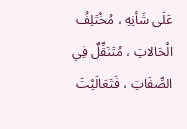عَلَى شَأنِهِ ، مُخْتَلِفُ الْحَالاتِ ، مُتَنَقِّلٌ فِي الصِّفَاتِ ، فَتَعَالَيْتَ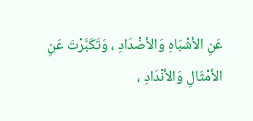عَنِ الأشْبَاهِ وَالأضْدَادِ ، وَتَكَبَّرْتَ عَنِ الأمْثَالِ وَالأنْدَادِ ،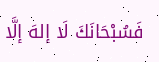فَسُبْحَانَكَ لَا إلهَ إلَّا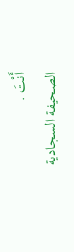أَنْتَ .
الصحيفة السجادية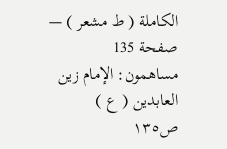الكاملة ( ط مشعر ) — صفحة 135
مساهمون: الإمام زين العابدين ( ع )
ص١٣٥